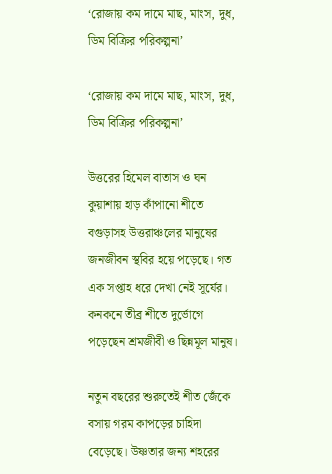‘রোজায় কম দামে মাছ, মাংস, দুধ, ডিম বিক্রির পরিকল্পনা’

‘রোজায় কম দামে মাছ, মাংস, দুধ, ডিম বিক্রির পরিকল্পনা’

উত্তরের হিমেল বাতাস ও ঘন কুয়াশায় হাড় কাঁপানো শীতে বগুড়াসহ উত্তরাঞ্চলের মানুষের জনজীবন স্থবির হয়ে পড়েছে। গত এক সপ্তাহ ধরে দেখা নেই সূর্যের। কনকনে তীব্র শীতে দুর্ভোগে পড়েছেন শ্রমজীবী ও ছিন্নমূল মানুষ।

নতুন বছরের শুরুতেই শীত জেঁকে বসায় গরম কাপড়ের চাহিদা বেড়েছে। উষ্ণতার জন্য শহরের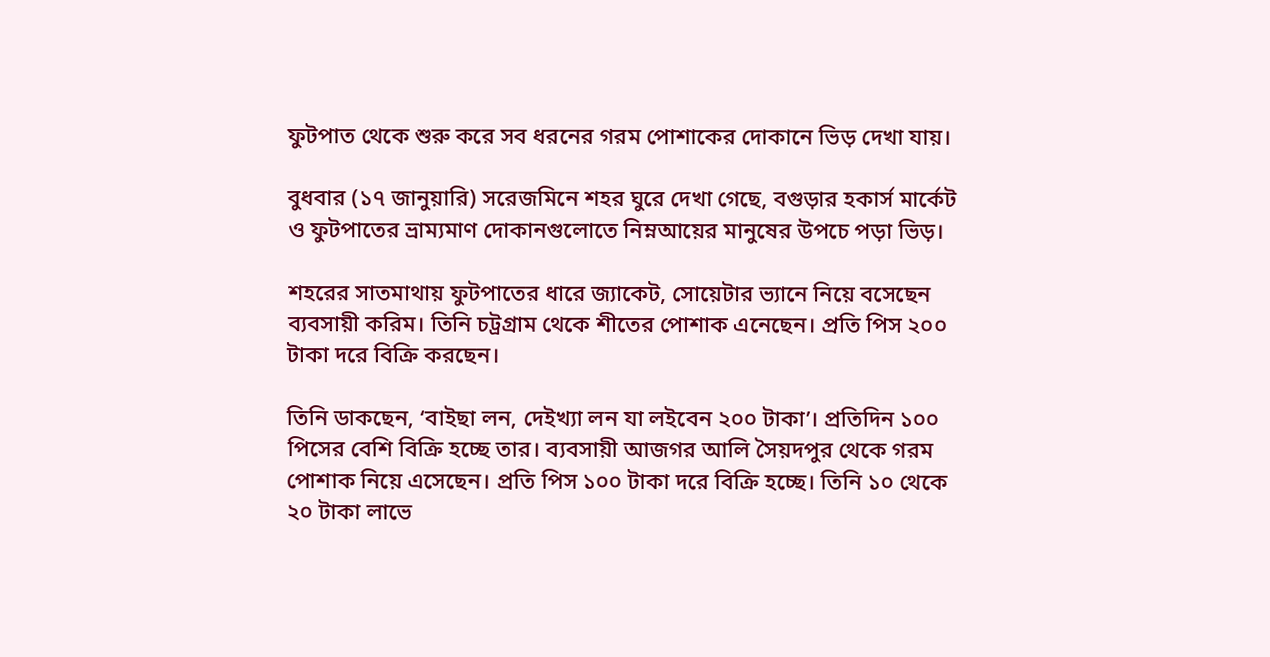ফুটপাত থেকে শুরু করে সব ধরনের গরম পোশাকের দোকানে ভিড় দেখা যায়।

বুধবার (১৭ জানুয়ারি) সরেজমিনে শহর ঘুরে দেখা গেছে, বগুড়ার হকার্স মার্কেট ও ফুটপাতের ভ্রাম্যমাণ দোকানগুলোতে নিম্নআয়ের মানুষের উপচে পড়া ভিড়।

শহরের সাতমাথায় ফুটপাতের ধারে জ্যাকেট, সোয়েটার ভ্যানে নিয়ে বসেছেন ব্যবসায়ী করিম। তিনি চট্রগ্রাম থেকে শীতের পোশাক এনেছেন। প্রতি পিস ২০০ টাকা দরে বিক্রি করছেন।

তিনি ডাকছেন, ‘বাইছা লন, দেইখ্যা লন যা লইবেন ২০০ টাকা’। প্রতিদিন ১০০ পিসের বেশি বিক্রি হচ্ছে তার। ব্যবসায়ী আজগর আলি সৈয়দপুর থেকে গরম পোশাক নিয়ে এসেছেন। প্রতি পিস ১০০ টাকা দরে বিক্রি হচ্ছে। তিনি ১০ থেকে ২০ টাকা লাভে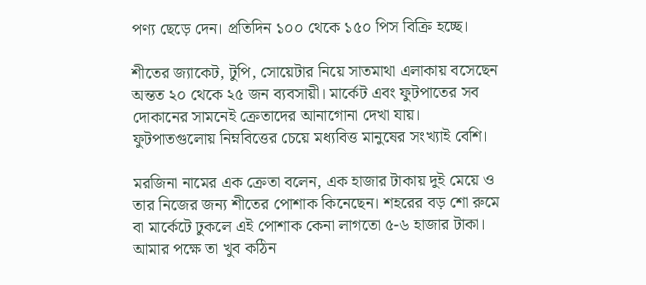পণ্য ছেড়ে দেন। প্রতিদিন ১০০ থেকে ১৫০ পিস বিক্রি হচ্ছে।

শীতের জ্যাকেট, টুপি, সোয়েটার নিয়ে সাতমাথা এলাকায় বসেছেন অন্তত ২০ থেকে ২৫ জন ব্যবসায়ী। মার্কেট এবং ফুটপাতের সব দোকানের সামনেই ক্রেতাদের আনাগোনা দেখা যায়। ফুটপাতগুলোয় নিম্নবিত্তের চেয়ে মধ্যবিত্ত মানুষের সংখ্যাই বেশি।

মরজিনা নামের এক ক্রেতা বলেন, এক হাজার টাকায় দুই মেয়ে ও তার নিজের জন্য শীতের পোশাক কিনেছেন। শহরের বড় শো রুমে বা মার্কেটে ঢুকলে এই পোশাক কেনা লাগতো ৫-৬ হাজার টাকা। আমার পক্ষে তা খুব কঠিন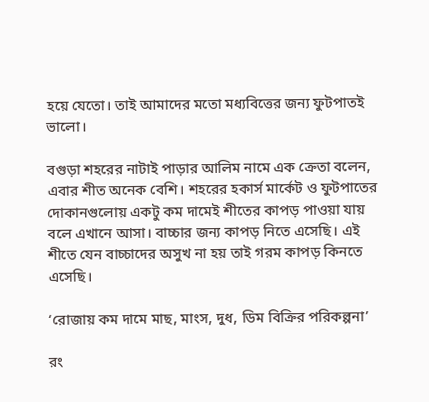হয়ে যেতো। তাই আমাদের মতো মধ্যবিত্তের জন্য ফুটপাতই ভালো।

বগুড়া শহরের নাটাই পাড়ার আলিম নামে এক ক্রেতা বলেন, এবার শীত অনেক বেশি। শহরের হকার্স মার্কেট ও ফুটপাতের দোকানগুলোয় একটু কম দামেই শীতের কাপড় পাওয়া যায় বলে এখানে আসা। বাচ্চার জন্য কাপড় নিতে এসেছি। এই শীতে যেন বাচ্চাদের অসুখ না হয় তাই গরম কাপড় কিনতে এসেছি।

‘রোজায় কম দামে মাছ, মাংস, দুধ, ডিম বিক্রির পরিকল্পনা’

রং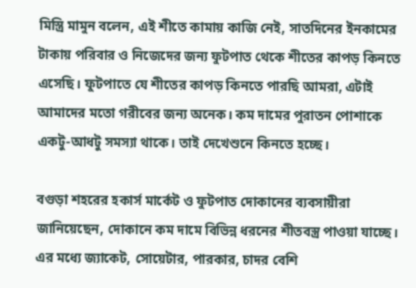মিস্ত্রি মামুন বলেন, এই শীতে কামায় কাজি নেই, সাতদিনের ইনকামের টাকায় পরিবার ও নিজেদের জন্য ফুটপাত থেকে শীতের কাপড় কিনতে এসেছি। ফুটপাতে যে শীতের কাপড় কিনতে পারছি আমরা, এটাই আমাদের মতো গরীবের জন্য অনেক। কম দামের পুরাতন পোশাকে একটু-আধটু সমস্যা থাকে। তাই দেখেশুনে কিনতে হচ্ছে।

বগুড়া শহরের হকার্স মার্কেট ও ফুটপাত দোকানের ব্যবসায়ীরা জানিয়েছেন, দোকানে কম দামে বিভিন্ন ধরনের শীতবস্ত্র পাওয়া যাচ্ছে। এর মধ্যে জ্যাকেট, সোয়েটার, পারকার, চাদর বেশি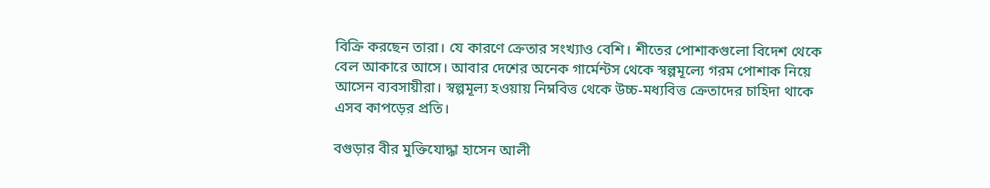বিক্রি করছেন তারা। যে কারণে ক্রেতার সংখ্যাও বেশি। শীতের পোশাকগুলো বিদেশ থেকে বেল আকারে আসে। আবার দেশের অনেক গার্মেন্টস থেকে স্বল্পমূল্যে গরম পোশাক নিয়ে আসেন ব্যবসায়ীরা। স্বল্পমূল্য হওয়ায় নিম্নবিত্ত থেকে উচ্চ-মধ্যবিত্ত ক্রেতাদের চাহিদা থাকে এসব কাপড়ের প্রতি।

বগুড়ার বীর মুক্তিযোদ্ধা হাসেন আলী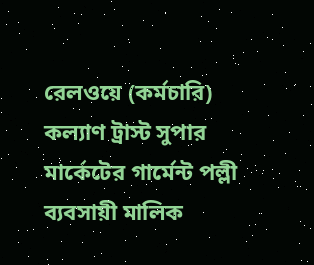রেলওয়ে (কর্মচারি) কল্যাণ ট্রাস্ট সুপার মার্কেটের গার্মেন্ট পল্লী ব্যবসায়ী মালিক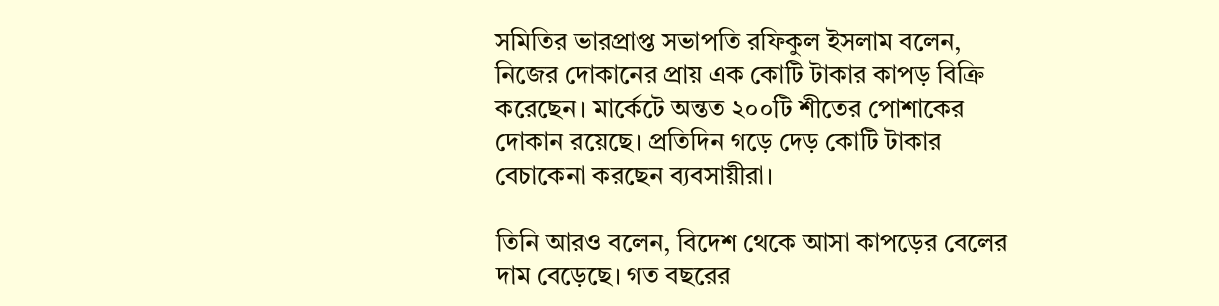সমিতির ভারপ্রাপ্ত সভাপতি রফিকুল ইসলাম বলেন, নিজের দোকানের প্রায় এক কোটি টাকার কাপড় বিক্রি করেছেন। মার্কেটে অন্তত ২০০টি শীতের পোশাকের দোকান রয়েছে। প্রতিদিন গড়ে দেড় কোটি টাকার বেচাকেনা করছেন ব্যবসায়ীরা।

তিনি আরও বলেন, বিদেশ থেকে আসা কাপড়ের বেলের দাম বেড়েছে। গত বছরের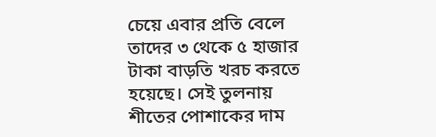চেয়ে এবার প্রতি বেলে তাদের ৩ থেকে ৫ হাজার টাকা বাড়তি খরচ করতে হয়েছে। সেই তুলনায় শীতের পোশাকের দাম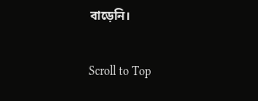বাড়েনি।

Scroll to Top